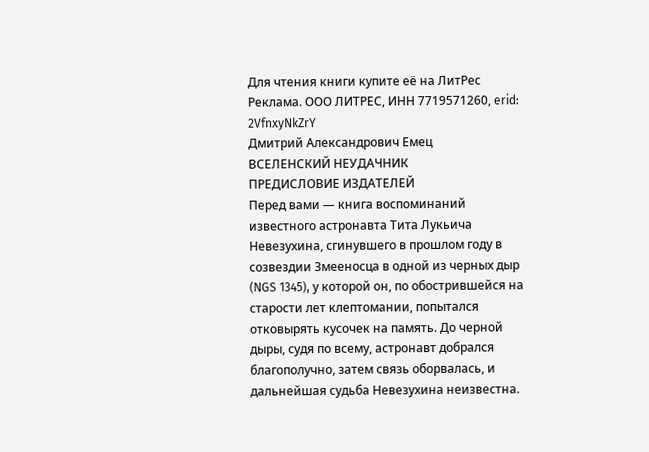Для чтения книги купите её на ЛитРес
Реклама. ООО ЛИТРЕС, ИНН 7719571260, erid: 2VfnxyNkZrY
Дмитрий Александрович Емец
ВСЕЛЕHСКИЙ HЕУДАЧHИК
ПРЕДИСЛОВИЕ ИЗДАТЕЛЕЙ
Перед вами — книга воспоминаний известного астронавта Тита Лукьича Невезухина, сгинувшего в прошлом году в созвездии Змееносца в одной из черных дыр (NGS 1345), у которой он, по обострившейся на старости лет клептомании, попытался отковырять кусочек на память. До черной дыры, судя по всему, астронавт добрался благополучно, затем связь оборвалась, и дальнейшая судьба Невезухина неизвестна.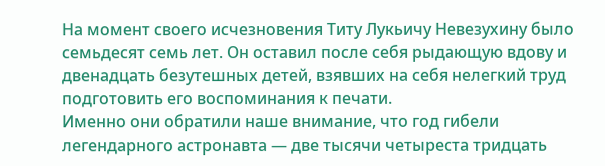На момент своего исчезновения Титу Лукьичу Невезухину было семьдесят семь лет. Он оставил после себя рыдающую вдову и двенадцать безутешных детей, взявших на себя нелегкий труд подготовить его воспоминания к печати.
Именно они обратили наше внимание, что год гибели легендарного астронавта — две тысячи четыреста тридцать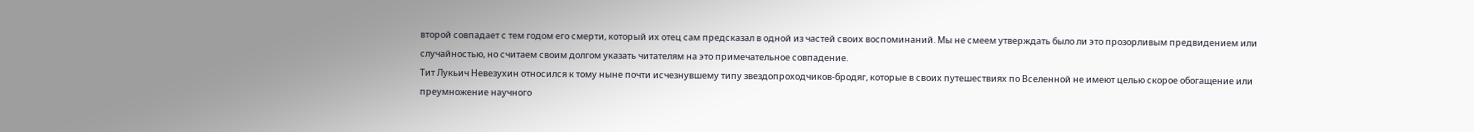второй совпадает с тем годом его смерти, который их отец сам предсказал в одной из частей своих воспоминаний. Мы не смеем утверждать было ли это прозорливым предвидением или случайностью, но считаем своим долгом указать читателям на это примечательное совпадение.
Тит Лукьич Невезухин относился к тому ныне почти исчезнувшему типу звездопроходчиков-бродяг, которые в своих путешествиях по Вселенной не имеют целью скорое обогащение или преумножение научного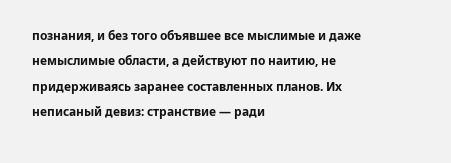познания, и без того объявшее все мыслимые и даже немыслимые области, а действуют по наитию, не придерживаясь заранее составленных планов. Их неписаный девиз: странствие — ради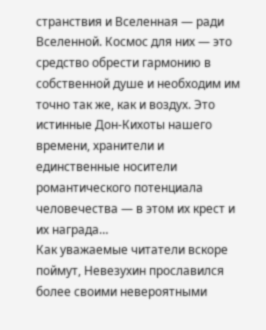странствия и Вселенная — ради Вселенной. Космос для них — это средство обрести гармонию в собственной душе и необходим им точно так же, как и воздух. Это истинные Дон-Кихоты нашего времени, хранители и единственные носители романтического потенциала человечества — в этом их крест и их награда…
Как уважаемые читатели вскоре поймут, Невезухин прославился более своими невероятными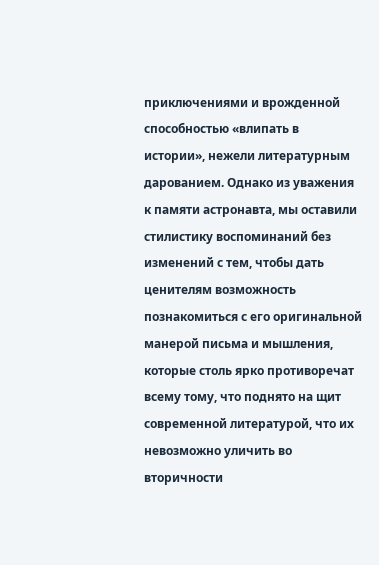приключениями и врожденной способностью «влипать в истории», нежели литературным дарованием. Однако из уважения к памяти астронавта, мы оставили стилистику воспоминаний без изменений с тем, чтобы дать ценителям возможность познакомиться с его оригинальной манерой письма и мышления, которые столь ярко противоречат всему тому, что поднято на щит современной литературой, что их невозможно уличить во вторичности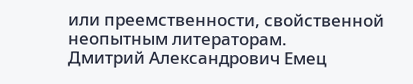или преемственности, свойственной неопытным литераторам.
Дмитрий Александрович Емец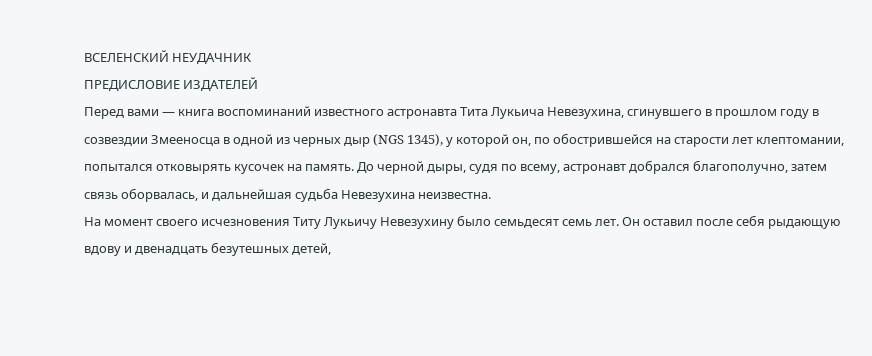ВСЕЛЕHСКИЙ HЕУДАЧHИК
ПРЕДИСЛОВИЕ ИЗДАТЕЛЕЙ
Перед вами — книга воспоминаний известного астронавта Тита Лукьича Невезухина, сгинувшего в прошлом году в созвездии Змееносца в одной из черных дыр (NGS 1345), у которой он, по обострившейся на старости лет клептомании, попытался отковырять кусочек на память. До черной дыры, судя по всему, астронавт добрался благополучно, затем связь оборвалась, и дальнейшая судьба Невезухина неизвестна.
На момент своего исчезновения Титу Лукьичу Невезухину было семьдесят семь лет. Он оставил после себя рыдающую вдову и двенадцать безутешных детей,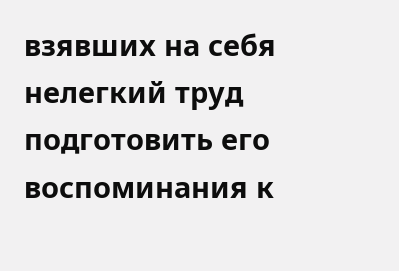взявших на себя нелегкий труд подготовить его воспоминания к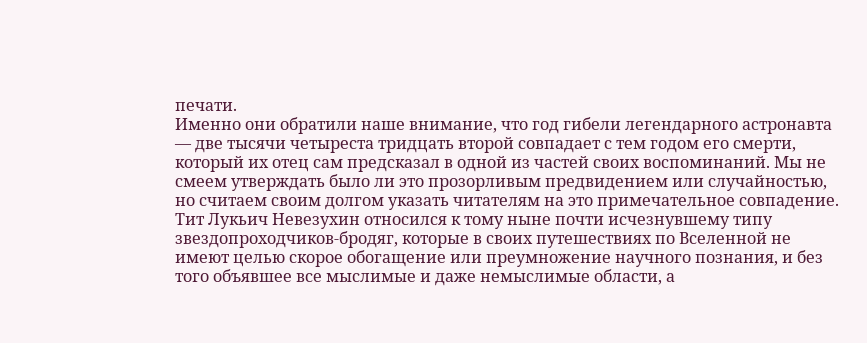печати.
Именно они обратили наше внимание, что год гибели легендарного астронавта — две тысячи четыреста тридцать второй совпадает с тем годом его смерти, который их отец сам предсказал в одной из частей своих воспоминаний. Мы не смеем утверждать было ли это прозорливым предвидением или случайностью, но считаем своим долгом указать читателям на это примечательное совпадение.
Тит Лукьич Невезухин относился к тому ныне почти исчезнувшему типу звездопроходчиков-бродяг, которые в своих путешествиях по Вселенной не имеют целью скорое обогащение или преумножение научного познания, и без того объявшее все мыслимые и даже немыслимые области, а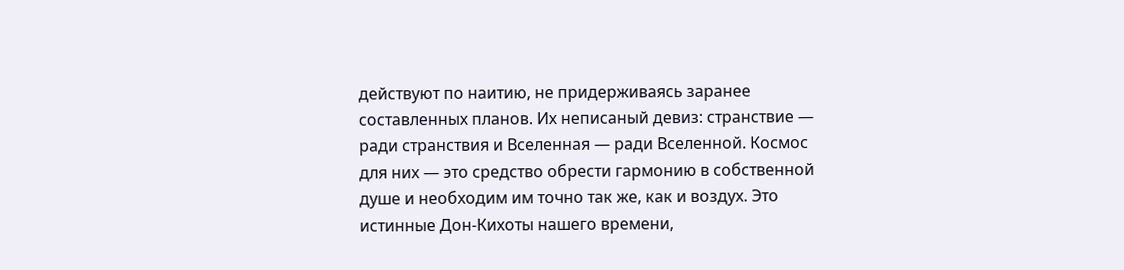действуют по наитию, не придерживаясь заранее составленных планов. Их неписаный девиз: странствие — ради странствия и Вселенная — ради Вселенной. Космос для них — это средство обрести гармонию в собственной душе и необходим им точно так же, как и воздух. Это истинные Дон-Кихоты нашего времени,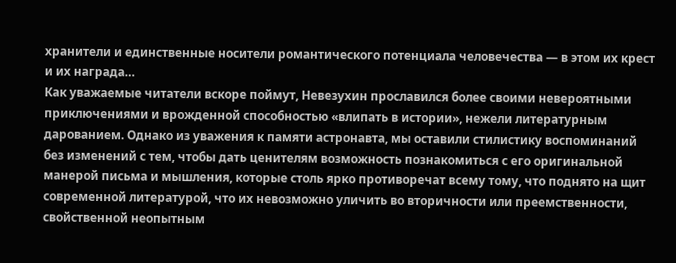хранители и единственные носители романтического потенциала человечества — в этом их крест и их награда…
Как уважаемые читатели вскоре поймут, Невезухин прославился более своими невероятными приключениями и врожденной способностью «влипать в истории», нежели литературным дарованием. Однако из уважения к памяти астронавта, мы оставили стилистику воспоминаний без изменений с тем, чтобы дать ценителям возможность познакомиться с его оригинальной манерой письма и мышления, которые столь ярко противоречат всему тому, что поднято на щит современной литературой, что их невозможно уличить во вторичности или преемственности, свойственной неопытным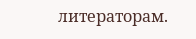литераторам.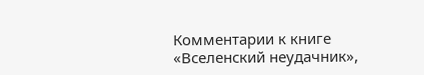Комментарии к книге «Вселенский неудачник»,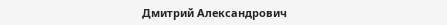Дмитрий Александрович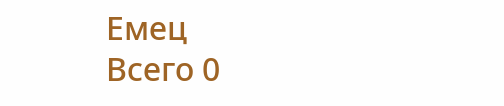Емец
Всего 0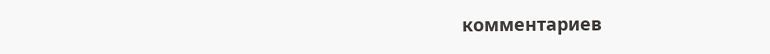комментариев